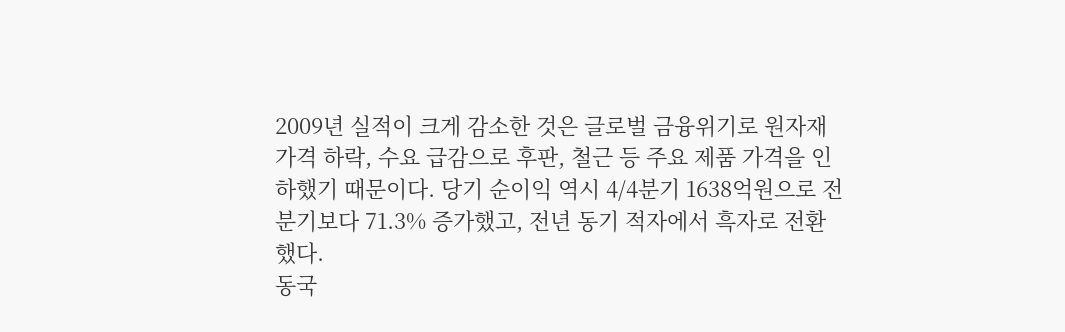2009년 실적이 크게 감소한 것은 글로벌 금융위기로 원자재 가격 하락, 수요 급감으로 후판, 철근 등 주요 제품 가격을 인하했기 때문이다. 당기 순이익 역시 4/4분기 1638억원으로 전분기보다 71.3% 증가했고, 전년 동기 적자에서 흑자로 전환했다.
동국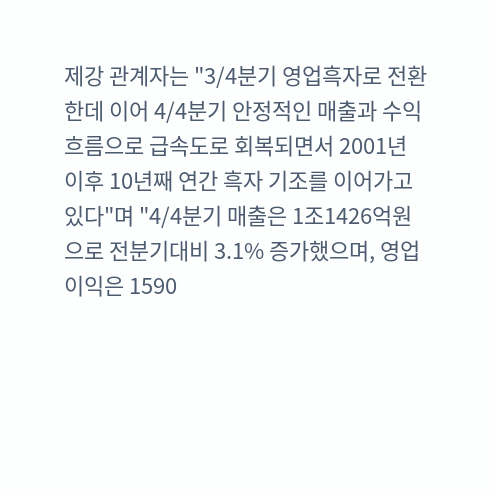제강 관계자는 "3/4분기 영업흑자로 전환한데 이어 4/4분기 안정적인 매출과 수익흐름으로 급속도로 회복되면서 2001년 이후 10년째 연간 흑자 기조를 이어가고 있다"며 "4/4분기 매출은 1조1426억원으로 전분기대비 3.1% 증가했으며, 영업이익은 1590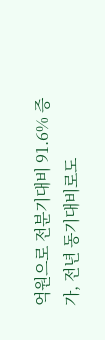억원으로 전분기대비 91.6% 증가, 전년 동기대비로도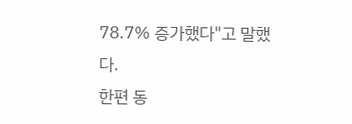78.7% 증가했다"고 말했다.
한편 동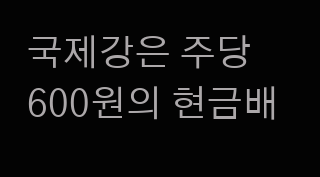국제강은 주당 600원의 현금배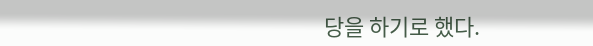당을 하기로 했다.